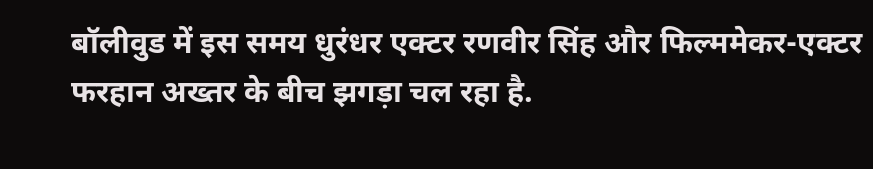बॉलीवुड में इस समय धुरंधर एक्टर रणवीर सिंह और फिल्ममेकर-एक्टर फरहान अख्तर के बीच झगड़ा चल रहा है.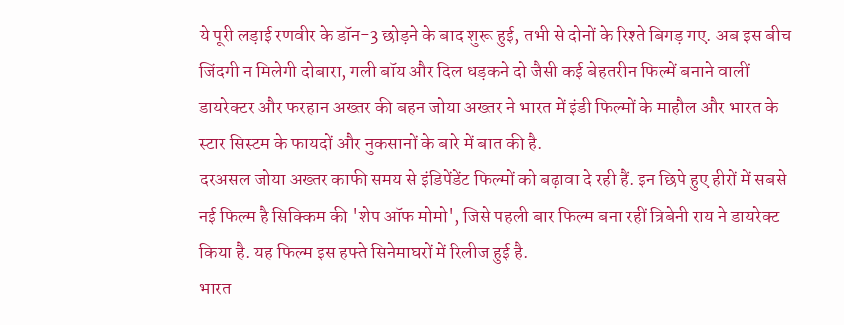ये पूरी लड़ाई रणवीर के डॉन-3 छोड़ने के बाद शुरू हुई, तभी से दोनों के रिश्ते बिगड़ गए. अब इस बीच जिंदगी न मिलेगी दोबारा, गली बॉय और दिल धड़कने दो जैसी कई बेहतरीन फिल्में बनाने वालीं डायरेक्टर और फरहान अख्तर की बहन जोया अख्तर ने भारत में इंडी फिल्मों के माहौल और भारत के स्टार सिस्टम के फायदों और नुकसानों के बारे में बात की है.
दरअसल जोया अख्तर काफी समय से इंडिपेंडेंट फिल्मों को बढ़ावा दे रही हैं. इन छिपे हुए हीरों में सबसे नई फिल्म है सिक्किम की 'शेप ऑफ मोमो', जिसे पहली बार फिल्म बना रहीं त्रिबेनी राय ने डायरेक्ट किया है. यह फिल्म इस हफ्ते सिनेमाघरों में रिलीज हुई है.
भारत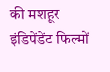की मशहूर इंडिपेंडेंट फिल्मों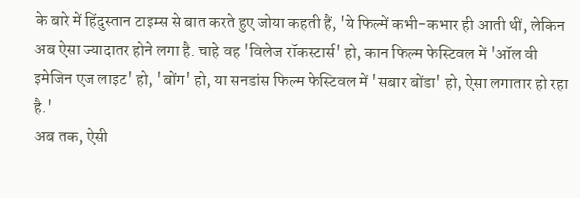के बारे में हिंदुस्तान टाइम्स से बात करते हुए जोया कहती हैं, 'ये फिल्में कभी-कभार ही आती थीं, लेकिन अब ऐसा ज्यादातर होने लगा है. चाहे वह 'विलेज रॉकस्टार्स' हो, कान फिल्म फेस्टिवल में 'ऑल वी इमेजिन एज लाइट' हो, 'बोंग' हो, या सनडांस फिल्म फेस्टिवल में 'सबार बोंडा' हो, ऐसा लगातार हो रहा है.'
अब तक, ऐसी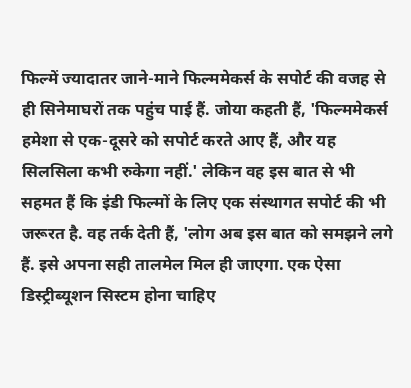फिल्में ज्यादातर जाने-माने फिल्ममेकर्स के सपोर्ट की वजह से ही सिनेमाघरों तक पहुंच पाई हैं. जोया कहती हैं, 'फिल्ममेकर्स हमेशा से एक-दूसरे को सपोर्ट करते आए हैं, और यह सिलसिला कभी रुकेगा नहीं.' लेकिन वह इस बात से भी सहमत हैं कि इंडी फिल्मों के लिए एक संस्थागत सपोर्ट की भी जरूरत है. वह तर्क देती हैं, 'लोग अब इस बात को समझने लगे हैं. इसे अपना सही तालमेल मिल ही जाएगा. एक ऐसा डिस्ट्रीब्यूशन सिस्टम होना चाहिए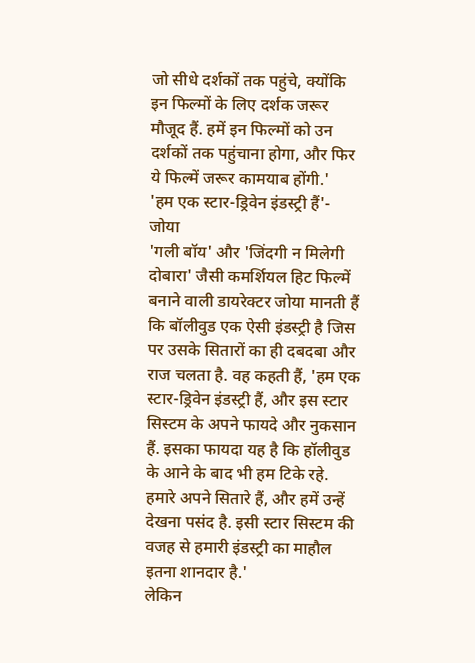जो सीधे दर्शकों तक पहुंचे, क्योंकि इन फिल्मों के लिए दर्शक जरूर मौजूद हैं. हमें इन फिल्मों को उन दर्शकों तक पहुंचाना होगा, और फिर ये फिल्में जरूर कामयाब होंगी.'
'हम एक स्टार-ड्रिवेन इंडस्ट्री हैं'- जोया
'गली बॉय' और 'जिंदगी न मिलेगी दोबारा' जैसी कमर्शियल हिट फिल्में बनाने वाली डायरेक्टर जोया मानती हैं कि बॉलीवुड एक ऐसी इंडस्ट्री है जिस पर उसके सितारों का ही दबदबा और राज चलता है. वह कहती हैं, 'हम एक स्टार-ड्रिवेन इंडस्ट्री हैं, और इस स्टार सिस्टम के अपने फायदे और नुकसान हैं. इसका फायदा यह है कि हॉलीवुड के आने के बाद भी हम टिके रहे. हमारे अपने सितारे हैं, और हमें उन्हें देखना पसंद है. इसी स्टार सिस्टम की वजह से हमारी इंडस्ट्री का माहौल इतना शानदार है.'
लेकिन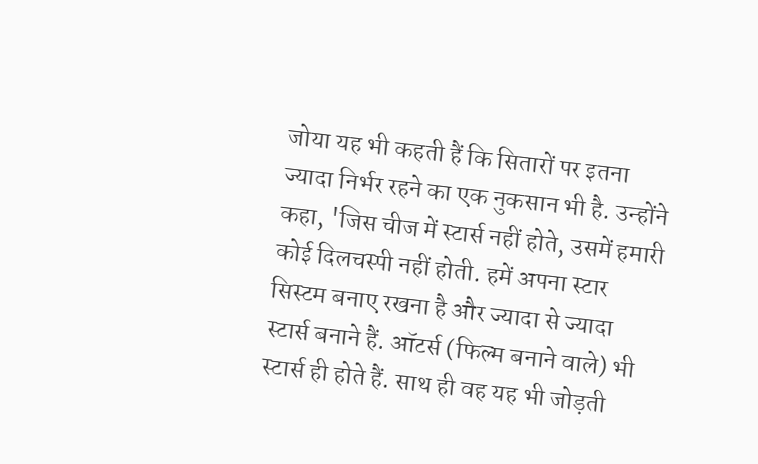जोया यह भी कहती हैं कि सितारों पर इतना ज्यादा निर्भर रहने का एक नुकसान भी है. उन्होंने कहा, 'जिस चीज में स्टार्स नहीं होते, उसमें हमारी कोई दिलचस्पी नहीं होती. हमें अपना स्टार सिस्टम बनाए रखना है और ज्यादा से ज्यादा स्टार्स बनाने हैं. ऑटर्स (फिल्म बनाने वाले) भी स्टार्स ही होते हैं. साथ ही वह यह भी जोड़ती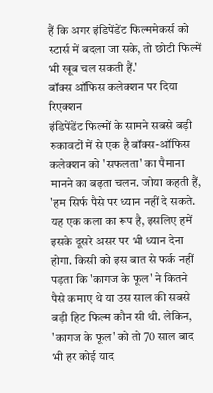हैं कि अगर इंडिपेंडेंट फिल्ममेकर्स को स्टार्स में बदला जा सके, तो छोटी फिल्में भी खूब चल सकती हैं.'
बॉक्स ऑफिस कलेक्शन पर दिया रिएक्शन
इंडिपेंडेंट फिल्मों के सामने सबसे बड़ी रुकावटों में से एक है बॉक्स-ऑफिस कलेक्शन को 'सफलता' का पैमाना मानने का बढ़ता चलन. जोया कहती हैं, 'हम सिर्फ पैसे पर ध्यान नहीं दे सकते. यह एक कला का रूप है, इसलिए हमें इसके दूसरे असर पर भी ध्यान देना होगा. किसी को इस बात से फर्क नहीं पड़ता कि 'कागज के फूल' ने कितने पैसे कमाए थे या उस साल की सबसे बड़ी हिट फिल्म कौन सी थी. लेकिन, 'कागज के फूल' को तो 70 साल बाद भी हर कोई याद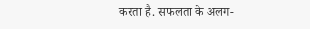करता है. सफलता के अलग-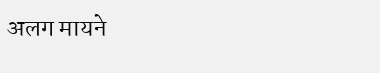अलग मायने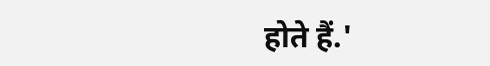होते हैं.'